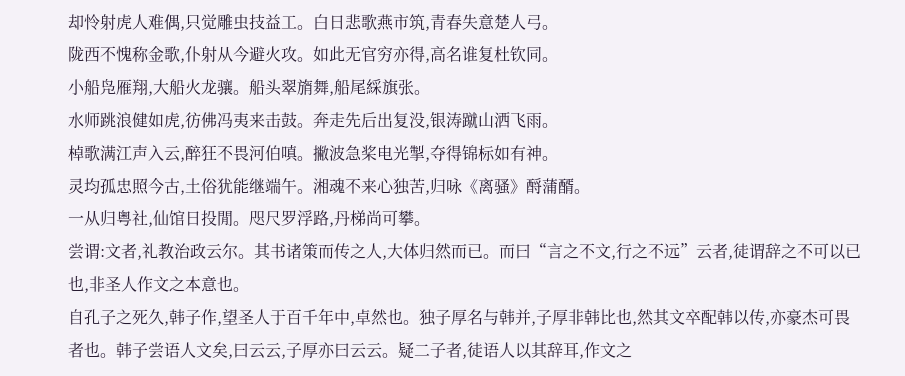却怜射虎人难偶,只觉雕虫技益工。白日悲歌燕市筑,青春失意楚人弓。
陇西不愧称金歌,仆射从今避火攻。如此无官穷亦得,高名谁复杜钦同。
小船凫雁翔,大船火龙骧。船头翠旓舞,船尾綵旗张。
水师跳浪健如虎,彷佛冯夷来击鼓。奔走先后出复没,银涛蹴山洒飞雨。
棹歌满江声入云,醉狂不畏河伯嗔。撇波急桨电光掣,夺得锦标如有神。
灵均孤忠照今古,土俗犹能继端午。湘魂不来心独苦,归咏《离骚》酹蒲醑。
一从归粤社,仙馆日投閒。咫尺罗浮路,丹梯尚可攀。
尝谓:文者,礼教治政云尔。其书诸策而传之人,大体归然而已。而曰“言之不文,行之不远”云者,徒谓辞之不可以已也,非圣人作文之本意也。
自孔子之死久,韩子作,望圣人于百千年中,卓然也。独子厚名与韩并,子厚非韩比也,然其文卒配韩以传,亦豪杰可畏者也。韩子尝语人文矣,曰云云,子厚亦曰云云。疑二子者,徒语人以其辞耳,作文之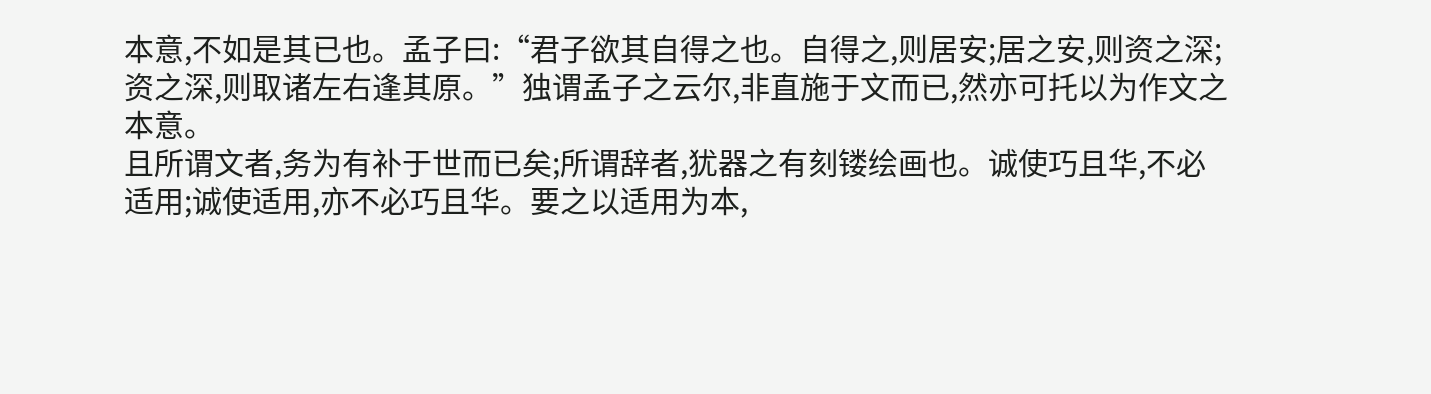本意,不如是其已也。孟子曰:“君子欲其自得之也。自得之,则居安;居之安,则资之深;资之深,则取诸左右逢其原。”独谓孟子之云尔,非直施于文而已,然亦可托以为作文之本意。
且所谓文者,务为有补于世而已矣;所谓辞者,犹器之有刻镂绘画也。诚使巧且华,不必适用;诚使适用,亦不必巧且华。要之以适用为本,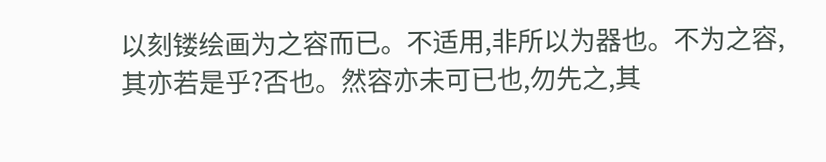以刻镂绘画为之容而已。不适用,非所以为器也。不为之容,其亦若是乎?否也。然容亦未可已也,勿先之,其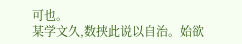可也。
某学文久,数挟此说以自治。始欲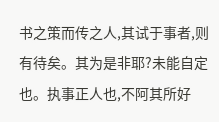书之策而传之人,其试于事者,则有待矣。其为是非耶?未能自定也。执事正人也,不阿其所好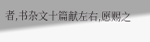者,书杂文十篇献左右,愿赐之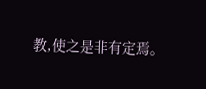教,使之是非有定焉。